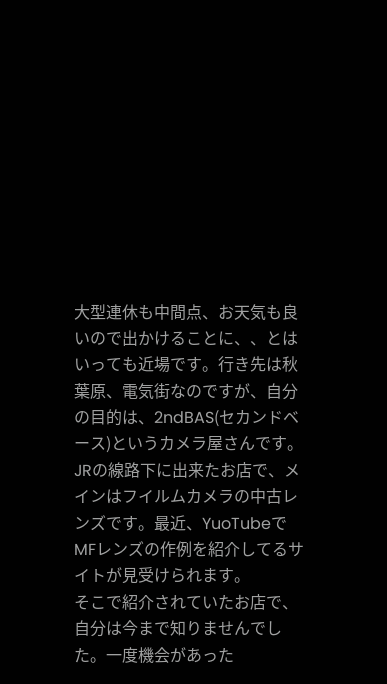大型連休も中間点、お天気も良いので出かけることに、、とはいっても近場です。行き先は秋葉原、電気街なのですが、自分の目的は、2ndBAS(セカンドベース)というカメラ屋さんです。JRの線路下に出来たお店で、メインはフイルムカメラの中古レンズです。最近、YuoTubeでMFレンズの作例を紹介してるサイトが見受けられます。
そこで紹介されていたお店で、自分は今まで知りませんでした。一度機会があった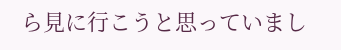ら見に行こうと思っていまし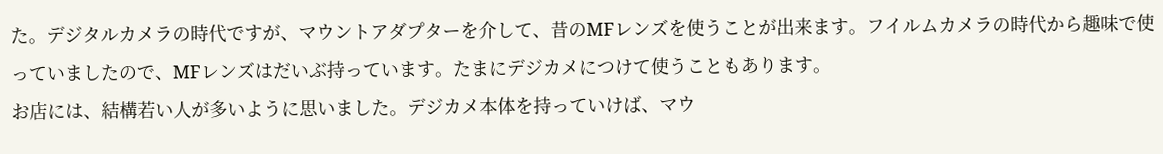た。デジタルカメラの時代ですが、マウントアダプターを介して、昔のMFレンズを使うことが出来ます。フイルムカメラの時代から趣味で使っていましたので、MFレンズはだいぶ持っています。たまにデジカメにつけて使うこともあります。
お店には、結構若い人が多いように思いました。デジカメ本体を持っていけば、マウ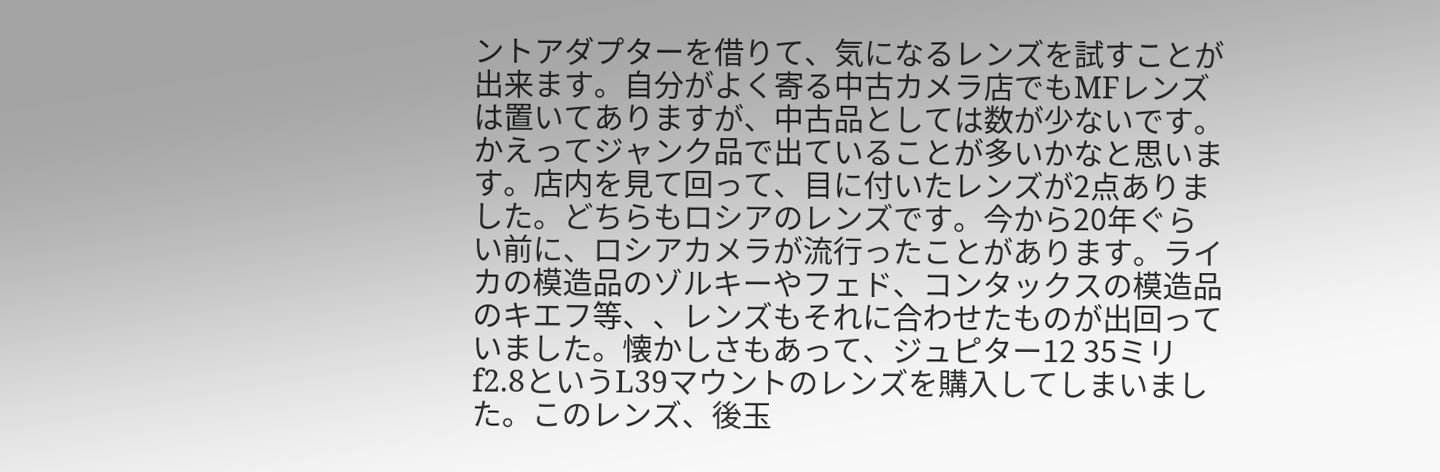ントアダプターを借りて、気になるレンズを試すことが出来ます。自分がよく寄る中古カメラ店でもMFレンズは置いてありますが、中古品としては数が少ないです。かえってジャンク品で出ていることが多いかなと思います。店内を見て回って、目に付いたレンズが2点ありました。どちらもロシアのレンズです。今から20年ぐらい前に、ロシアカメラが流行ったことがあります。ライカの模造品のゾルキーやフェド、コンタックスの模造品のキエフ等、、レンズもそれに合わせたものが出回っていました。懐かしさもあって、ジュピター12 35ミリf2.8というL39マウントのレンズを購入してしまいました。このレンズ、後玉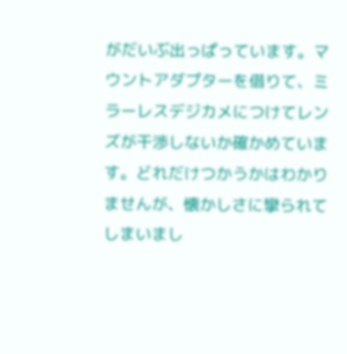がだいぶ出っぱっています。マウントアダプターを借りて、ミラーレスデジカメにつけてレンズが干渉しないか確かめています。どれだけつかうかはわかりませんが、懐かしさに攣られてしまいまし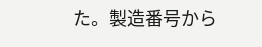た。製造番号から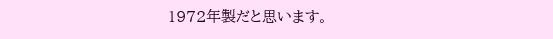1972年製だと思います。